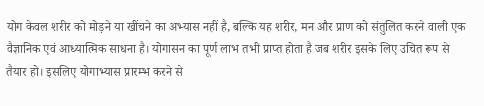योग केवल शरीर को मोड़ने या खींचने का अभ्यास नहीं है, बल्कि यह शरीर, मन और प्राण को संतुलित करने वाली एक वैज्ञानिक एवं आध्यात्मिक साधना है। योगासन का पूर्ण लाभ तभी प्राप्त होता है जब शरीर इसके लिए उचित रूप से तैयार हो। इसलिए योगाभ्यास प्रारम्भ करने से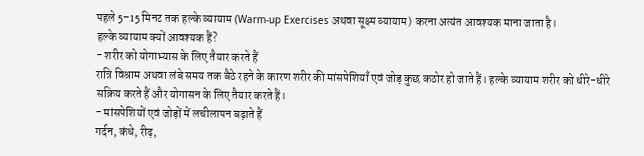पहले 5–15 मिनट तक हल्के व्यायाम (Warm-up Exercises अथवा सूक्ष्म व्यायाम) करना अत्यंत आवश्यक माना जाता है।
हल्के व्यायाम क्यों आवश्यक हैं?
- शरीर को योगाभ्यास के लिए तैयार करते हैं
रात्रि विश्राम अथवा लंबे समय तक बैठे रहने के कारण शरीर की मांसपेशियाँ एवं जोड़ कुछ कठोर हो जाते हैं। हल्के व्यायाम शरीर को धीरे-धीरे सक्रिय करते हैं और योगासन के लिए तैयार करते हैं।
- मांसपेशियों एवं जोड़ों में लचीलापन बढ़ाते हैं
गर्दन, कंधे, रीढ़,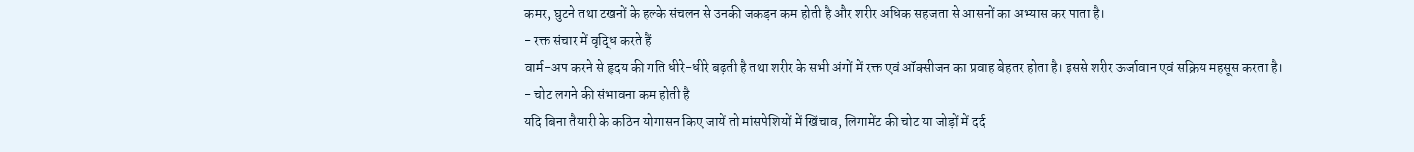कमर, घुटने तथा टखनों के हल्के संचलन से उनकी जकड़न कम होती है और शरीर अधिक सहजता से आसनों का अभ्यास कर पाता है।
- रक्त संचार में वृद्धि करते हैं
वार्म-अप करने से हृदय की गति धीरे-धीरे बढ़ती है तथा शरीर के सभी अंगों में रक्त एवं ऑक्सीजन का प्रवाह बेहतर होता है। इससे शरीर ऊर्जावान एवं सक्रिय महसूस करता है।
- चोट लगने की संभावना कम होती है
यदि बिना तैयारी के कठिन योगासन किए जायें तो मांसपेशियों में खिंचाव, लिगामेंट की चोट या जोड़ों में दर्द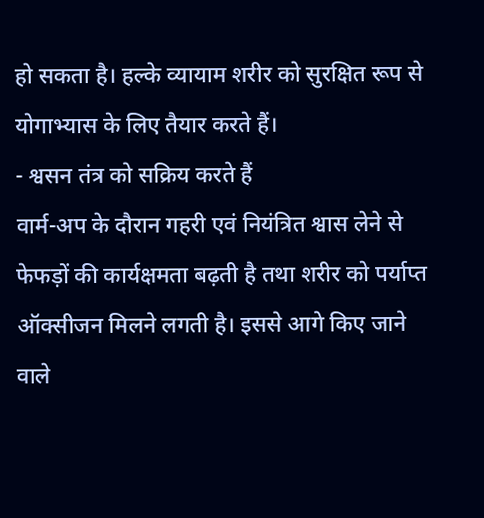हो सकता है। हल्के व्यायाम शरीर को सुरक्षित रूप से योगाभ्यास के लिए तैयार करते हैं।
- श्वसन तंत्र को सक्रिय करते हैं
वार्म-अप के दौरान गहरी एवं नियंत्रित श्वास लेने से फेफड़ों की कार्यक्षमता बढ़ती है तथा शरीर को पर्याप्त ऑक्सीजन मिलने लगती है। इससे आगे किए जाने वाले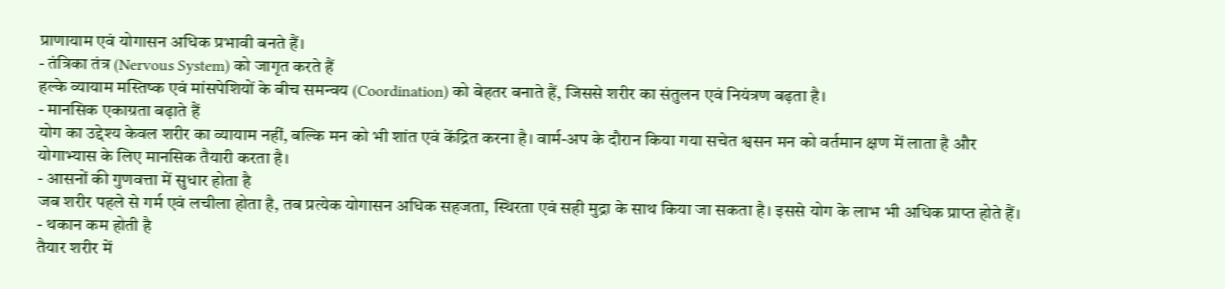प्राणायाम एवं योगासन अधिक प्रभावी बनते हैं।
- तंत्रिका तंत्र (Nervous System) को जागृत करते हैं
हल्के व्यायाम मस्तिष्क एवं मांसपेशियों के बीच समन्वय (Coordination) को बेहतर बनाते हैं, जिससे शरीर का संतुलन एवं नियंत्रण बढ़ता है।
- मानसिक एकाग्रता बढ़ाते हैं
योग का उद्देश्य केवल शरीर का व्यायाम नहीं, बल्कि मन को भी शांत एवं केंद्रित करना है। वार्म-अप के दौरान किया गया सचेत श्वसन मन को वर्तमान क्षण में लाता है और योगाभ्यास के लिए मानसिक तैयारी करता है।
- आसनों की गुणवत्ता में सुधार होता है
जब शरीर पहले से गर्म एवं लचीला होता है, तब प्रत्येक योगासन अधिक सहजता, स्थिरता एवं सही मुद्रा के साथ किया जा सकता है। इससे योग के लाभ भी अधिक प्राप्त होते हैं।
- थकान कम होती है
तैयार शरीर में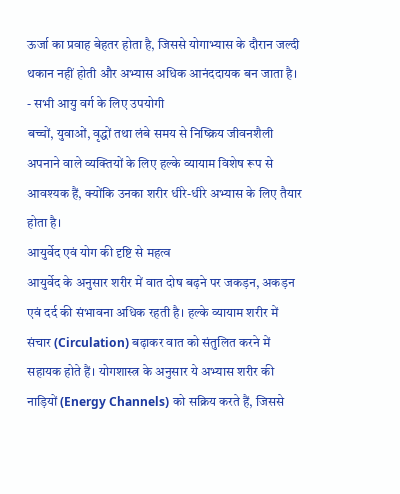ऊर्जा का प्रवाह बेहतर होता है, जिससे योगाभ्यास के दौरान जल्दी थकान नहीं होती और अभ्यास अधिक आनंददायक बन जाता है।
- सभी आयु वर्ग के लिए उपयोगी
बच्चों, युवाओं, वृद्धों तथा लंबे समय से निष्क्रिय जीवनशैली अपनाने वाले व्यक्तियों के लिए हल्के व्यायाम विशेष रूप से आवश्यक हैं, क्योंकि उनका शरीर धीरे-धीरे अभ्यास के लिए तैयार होता है।
आयुर्वेद एवं योग की दृष्टि से महत्व
आयुर्वेद के अनुसार शरीर में वात दोष बढ़ने पर जकड़न, अकड़न एवं दर्द की संभावना अधिक रहती है। हल्के व्यायाम शरीर में संचार (Circulation) बढ़ाकर वात को संतुलित करने में सहायक होते हैं। योगशास्त्र के अनुसार ये अभ्यास शरीर की नाड़ियों (Energy Channels) को सक्रिय करते हैं, जिससे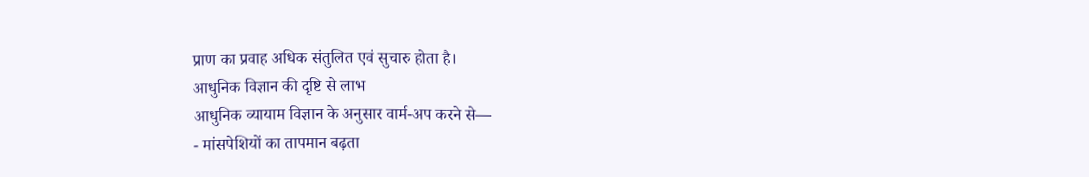प्राण का प्रवाह अधिक संतुलित एवं सुचारु होता है।
आधुनिक विज्ञान की दृष्टि से लाभ
आधुनिक व्यायाम विज्ञान के अनुसार वार्म-अप करने से—
- मांसपेशियों का तापमान बढ़ता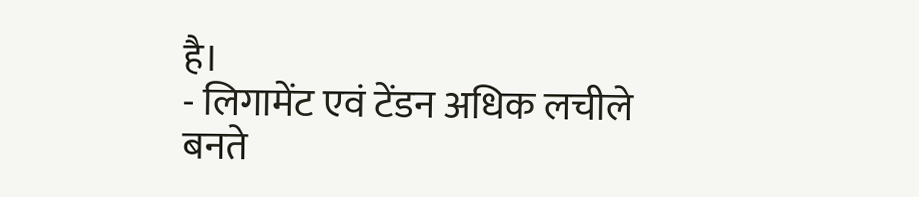है।
- लिगामेंट एवं टेंडन अधिक लचीले बनते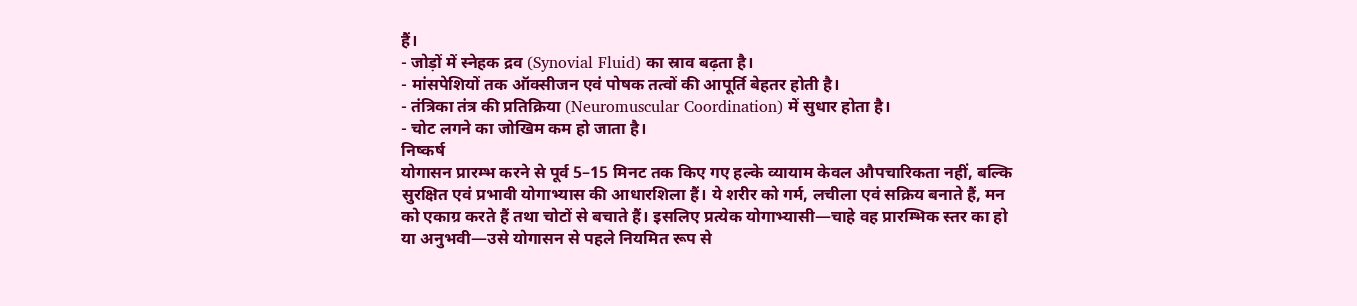हैं।
- जोड़ों में स्नेहक द्रव (Synovial Fluid) का स्राव बढ़ता है।
- मांसपेशियों तक ऑक्सीजन एवं पोषक तत्वों की आपूर्ति बेहतर होती है।
- तंत्रिका तंत्र की प्रतिक्रिया (Neuromuscular Coordination) में सुधार होता है।
- चोट लगने का जोखिम कम हो जाता है।
निष्कर्ष
योगासन प्रारम्भ करने से पूर्व 5–15 मिनट तक किए गए हल्के व्यायाम केवल औपचारिकता नहीं, बल्कि सुरक्षित एवं प्रभावी योगाभ्यास की आधारशिला हैं। ये शरीर को गर्म, लचीला एवं सक्रिय बनाते हैं, मन को एकाग्र करते हैं तथा चोटों से बचाते हैं। इसलिए प्रत्येक योगाभ्यासी—चाहे वह प्रारम्भिक स्तर का हो या अनुभवी—उसे योगासन से पहले नियमित रूप से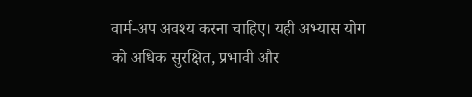वार्म-अप अवश्य करना चाहिए। यही अभ्यास योग को अधिक सुरक्षित, प्रभावी और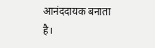आनंददायक बनाता है।